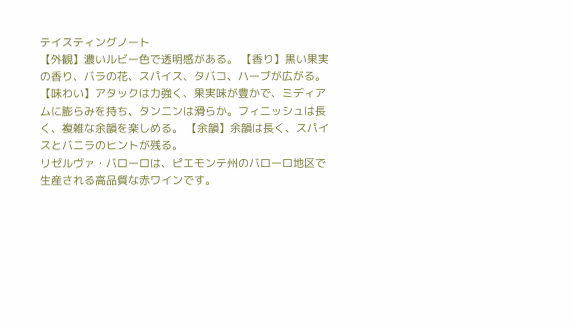テイスティングノート
【外観】濃いルビー色で透明感がある。 【香り】黒い果実の香り、バラの花、スパイス、タバコ、ハーブが広がる。 【味わい】アタックは力強く、果実味が豊かで、ミディアムに膨らみを持ち、タンニンは滑らか。フィニッシュは長く、複雑な余韻を楽しめる。 【余韻】余韻は長く、スパイスとバニラのヒントが残る。
リゼルヴァ・バローロは、ピエモンテ州のバローロ地区で生産される高品質な赤ワインです。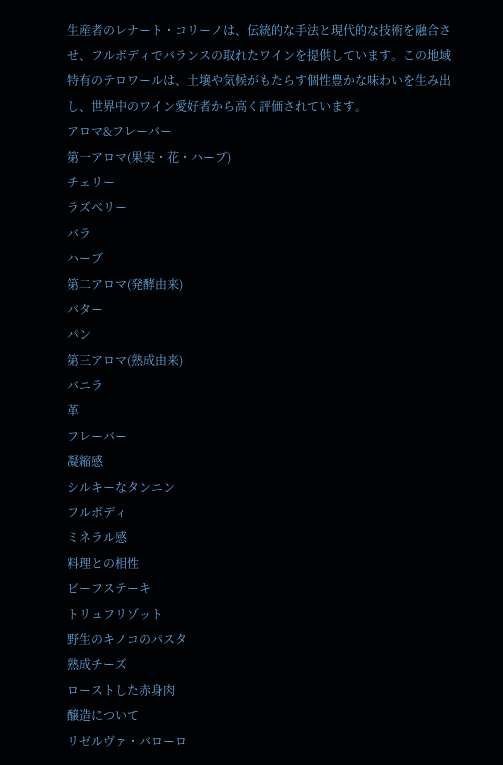生産者のレナート・コリーノは、伝統的な手法と現代的な技術を融合させ、フルボディでバランスの取れたワインを提供しています。この地域特有のテロワールは、土壌や気候がもたらす個性豊かな味わいを生み出し、世界中のワイン愛好者から高く評価されています。
アロマ&フレーバー
第一アロマ(果実・花・ハーブ)
チェリー
ラズベリー
バラ
ハーブ
第二アロマ(発酵由来)
バター
パン
第三アロマ(熟成由来)
バニラ
革
フレーバー
凝縮感
シルキーなタンニン
フルボディ
ミネラル感
料理との相性
ビーフステーキ
トリュフリゾット
野生のキノコのパスタ
熟成チーズ
ローストした赤身肉
醸造について
リゼルヴァ・バローロ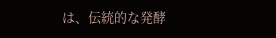は、伝統的な発酵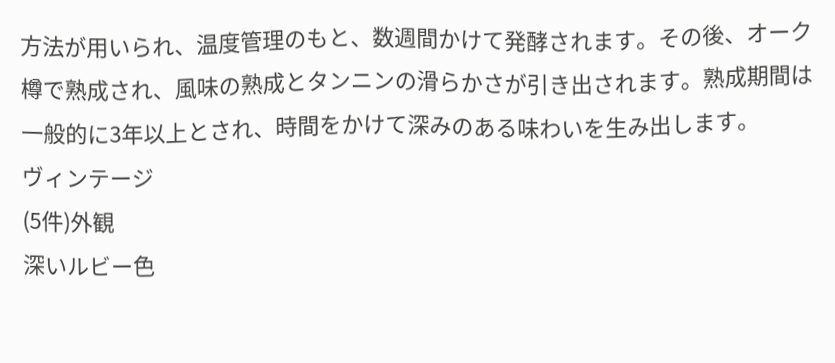方法が用いられ、温度管理のもと、数週間かけて発酵されます。その後、オーク樽で熟成され、風味の熟成とタンニンの滑らかさが引き出されます。熟成期間は一般的に3年以上とされ、時間をかけて深みのある味わいを生み出します。
ヴィンテージ
(5件)外観
深いルビー色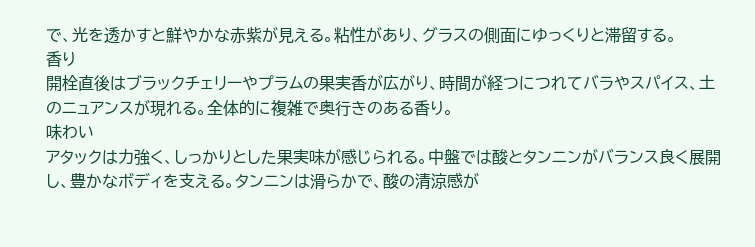で、光を透かすと鮮やかな赤紫が見える。粘性があり、グラスの側面にゆっくりと滞留する。
香り
開栓直後はブラックチェリーやプラムの果実香が広がり、時間が経つにつれてバラやスパイス、土のニュアンスが現れる。全体的に複雑で奥行きのある香り。
味わい
アタックは力強く、しっかりとした果実味が感じられる。中盤では酸とタンニンがバランス良く展開し、豊かなボディを支える。タンニンは滑らかで、酸の清涼感が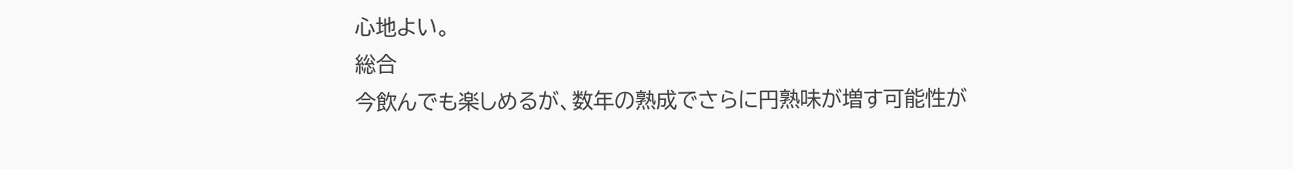心地よい。
総合
今飲んでも楽しめるが、数年の熟成でさらに円熟味が増す可能性が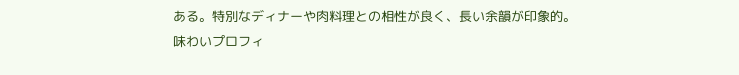ある。特別なディナーや肉料理との相性が良く、長い余韻が印象的。
味わいプロフィ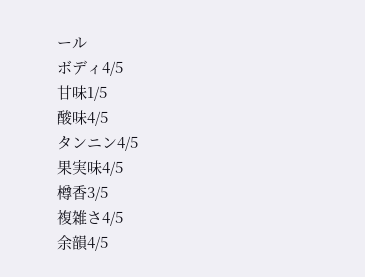ール
ボディ4/5
甘味1/5
酸味4/5
タンニン4/5
果実味4/5
樽香3/5
複雑さ4/5
余韻4/5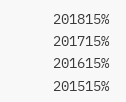201815%
201715%
201615%
201515%